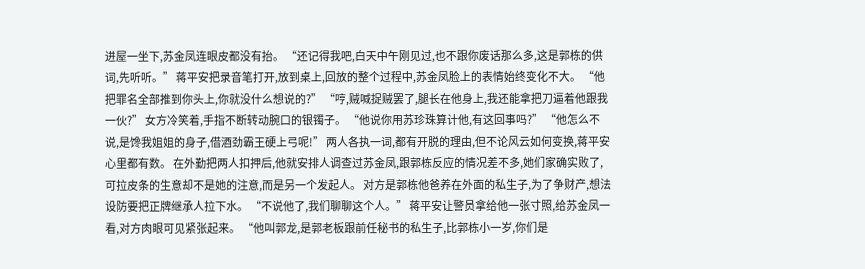进屋一坐下,苏金凤连眼皮都没有抬。 “还记得我吧,白天中午刚见过,也不跟你废话那么多,这是郭栋的供词,先听听。” 蒋平安把录音笔打开,放到桌上,回放的整个过程中,苏金凤脸上的表情始终变化不大。 “他把罪名全部推到你头上,你就没什么想说的?” “哼,贼喊捉贼罢了,腿长在他身上,我还能拿把刀逼着他跟我一伙?” 女方冷笑着,手指不断转动腕口的银镯子。 “他说你用苏珍珠算计他,有这回事吗?” “他怎么不说,是馋我姐姐的身子,借酒劲霸王硬上弓呢!” 两人各执一词,都有开脱的理由,但不论风云如何变换,蒋平安心里都有数。 在外勤把两人扣押后,他就安排人调查过苏金凤,跟郭栋反应的情况差不多,她们家确实败了,可拉皮条的生意却不是她的注意,而是另一个发起人。 对方是郭栋他爸养在外面的私生子,为了争财产,想法设防要把正牌继承人拉下水。 “不说他了,我们聊聊这个人。” 蒋平安让警员拿给他一张寸照,给苏金凤一看,对方肉眼可见紧张起来。 “他叫郭龙,是郭老板跟前任秘书的私生子,比郭栋小一岁,你们是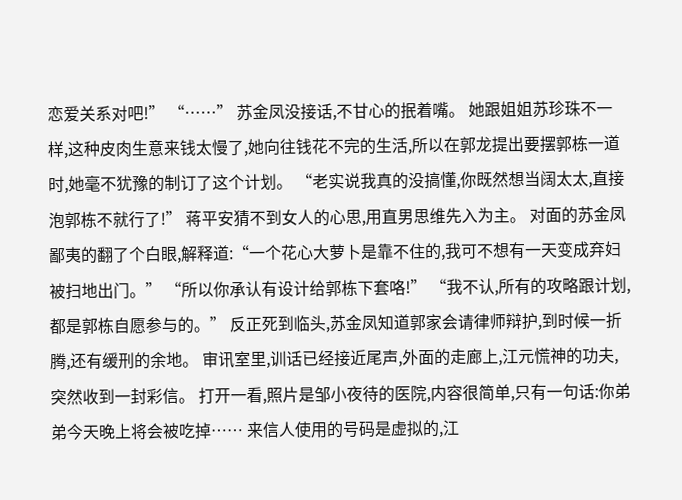恋爱关系对吧!” “……” 苏金凤没接话,不甘心的抿着嘴。 她跟姐姐苏珍珠不一样,这种皮肉生意来钱太慢了,她向往钱花不完的生活,所以在郭龙提出要摆郭栋一道时,她毫不犹豫的制订了这个计划。 “老实说我真的没搞懂,你既然想当阔太太,直接泡郭栋不就行了!” 蒋平安猜不到女人的心思,用直男思维先入为主。 对面的苏金凤鄙夷的翻了个白眼,解释道:“一个花心大萝卜是靠不住的,我可不想有一天变成弃妇被扫地出门。” “所以你承认有设计给郭栋下套咯!” “我不认,所有的攻略跟计划,都是郭栋自愿参与的。” 反正死到临头,苏金凤知道郭家会请律师辩护,到时候一折腾,还有缓刑的余地。 审讯室里,训话已经接近尾声,外面的走廊上,江元慌神的功夫,突然收到一封彩信。 打开一看,照片是邹小夜待的医院,内容很简单,只有一句话:你弟弟今天晚上将会被吃掉…… 来信人使用的号码是虚拟的,江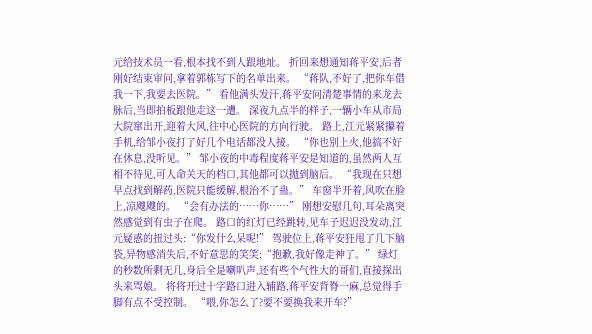元给技术员一看,根本找不到人跟地址。 折回来想通知蒋平安,后者刚好结束审问,拿着郭栋写下的名单出来。 “蒋队,不好了,把你车借我一下,我要去医院。” 看他满头发汗,蒋平安问清楚事情的来龙去脉后,当即拍板跟他走这一遭。 深夜九点半的样子,一辆小车从市局大院窜出开,迎着大风,往中心医院的方向行驶。 路上,江元紧紧攥着手机,给邹小夜打了好几个电话都没人接。 “你也别上火,他搞不好在休息,没听见。” 邹小夜的中毒程度蒋平安是知道的,虽然两人互相不待见,可人命关天的档口,其他都可以抛到脑后。 “我现在只想早点找到解药,医院只能缓解,根治不了蛊。” 车窗半开着,风吹在脸上,凉飕飕的。 “会有办法的……你……” 刚想安慰几句,耳朵离突然感觉到有虫子在爬。 路口的红灯已经跳转,见车子迟迟没发动,江元疑惑的扭过头:“你发什么呆呢!” 驾驶位上,蒋平安狂甩了几下脑袋,异物感消失后,不好意思的笑笑:“抱歉,我好像走神了。” 绿灯的秒数所剩无几,身后全是喇叭声,还有些个气性大的哥们,直接探出头来骂娘。 将将开过十字路口进入辅路,蒋平安背脊一麻,总觉得手脚有点不受控制。 “喂,你怎么了?要不要换我来开车?”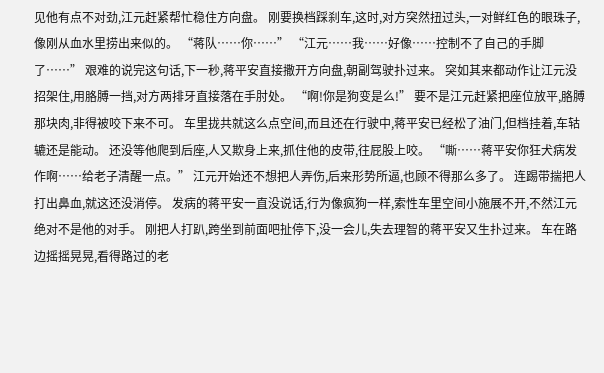见他有点不对劲,江元赶紧帮忙稳住方向盘。 刚要换档踩刹车,这时,对方突然扭过头,一对鲜红色的眼珠子,像刚从血水里捞出来似的。 “蒋队……你……” “江元……我……好像……控制不了自己的手脚了……” 艰难的说完这句话,下一秒,蒋平安直接撒开方向盘,朝副驾驶扑过来。 突如其来都动作让江元没招架住,用胳膊一挡,对方两排牙直接落在手肘处。 “啊!你是狗变是么!” 要不是江元赶紧把座位放平,胳膊那块肉,非得被咬下来不可。 车里拢共就这么点空间,而且还在行驶中,蒋平安已经松了油门,但档挂着,车轱辘还是能动。 还没等他爬到后座,人又欺身上来,抓住他的皮带,往屁股上咬。 “嘶……蒋平安你狂犬病发作啊……给老子清醒一点。” 江元开始还不想把人弄伤,后来形势所逼,也顾不得那么多了。 连踢带揣把人打出鼻血,就这还没消停。 发病的蒋平安一直没说话,行为像疯狗一样,索性车里空间小施展不开,不然江元绝对不是他的对手。 刚把人打趴,跨坐到前面吧扯停下,没一会儿,失去理智的蒋平安又生扑过来。 车在路边摇摇晃晃,看得路过的老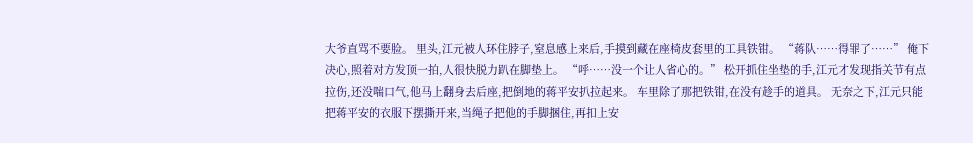大爷直骂不要脸。 里头,江元被人环住脖子,窒息感上来后,手摸到藏在座椅皮套里的工具铁钳。 “蒋队……得罪了……” 俺下决心,照着对方发顶一拍,人很快脱力趴在脚垫上。 “呼……没一个让人省心的。” 松开抓住坐垫的手,江元才发现指关节有点拉伤,还没喘口气,他马上翻身去后座,把倒地的蒋平安扒拉起来。 车里除了那把铁钳,在没有趁手的道具。 无奈之下,江元只能把蒋平安的衣服下摆撕开来,当绳子把他的手脚捆住,再扣上安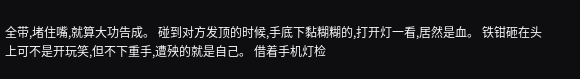全带,堵住嘴,就算大功告成。 碰到对方发顶的时候,手底下黏糊糊的,打开灯一看,居然是血。 铁钳砸在头上可不是开玩笑,但不下重手,遭殃的就是自己。 借着手机灯检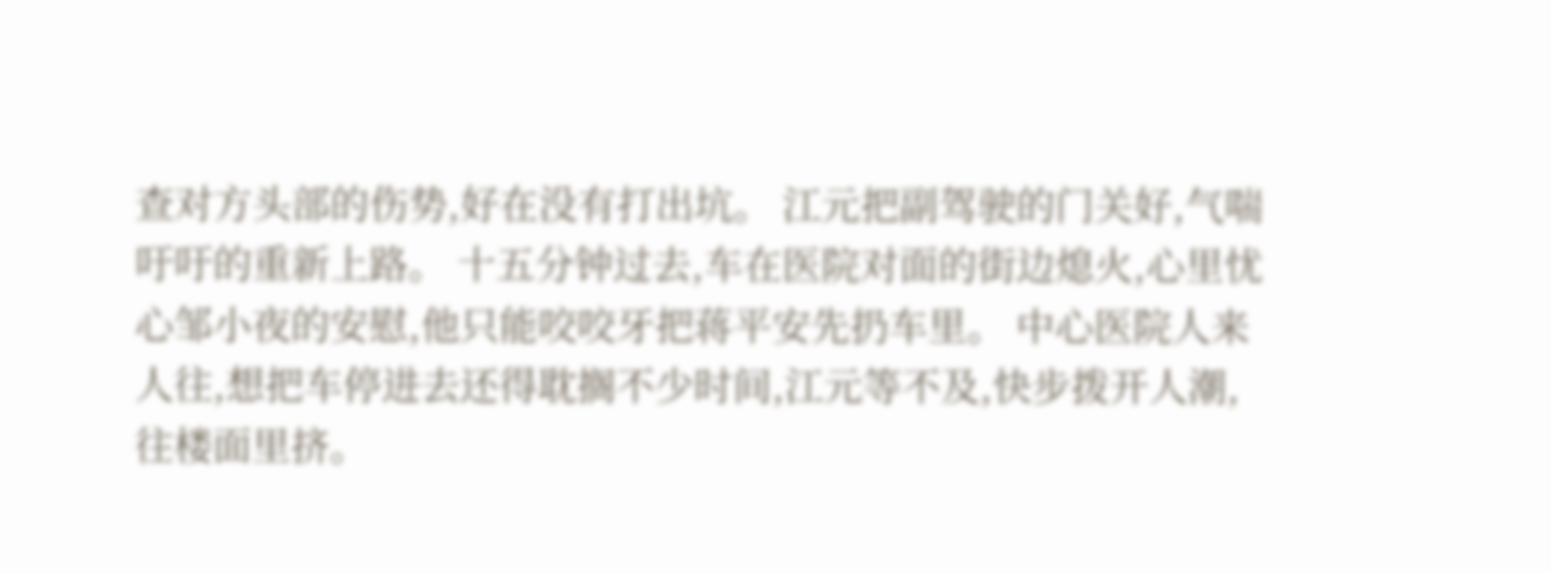查对方头部的伤势,好在没有打出坑。 江元把副驾驶的门关好,气喘吁吁的重新上路。 十五分钟过去,车在医院对面的街边熄火,心里忧心邹小夜的安慰,他只能咬咬牙把蒋平安先扔车里。 中心医院人来人往,想把车停进去还得耽搁不少时间,江元等不及,快步拨开人潮,往楼面里挤。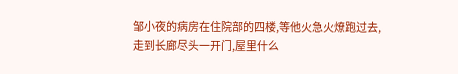邹小夜的病房在住院部的四楼,等他火急火燎跑过去,走到长廊尽头一开门,屋里什么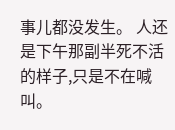事儿都没发生。 人还是下午那副半死不活的样子,只是不在喊叫。